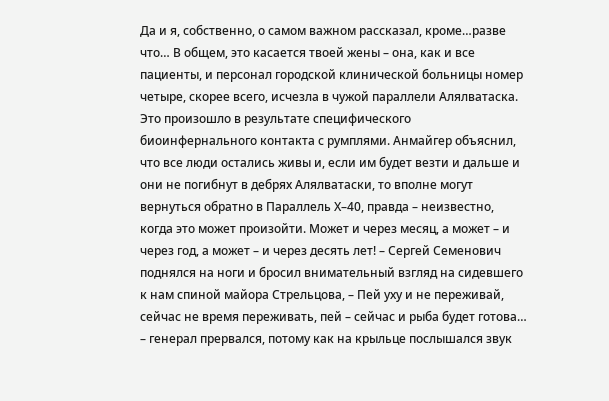Да и я, собственно, о самом важном рассказал, кроме…разве что… В общем, это касается твоей жены – она, как и все пациенты, и персонал городской клинической больницы номер четыре, скорее всего, исчезла в чужой параллели Алялватаска. Это произошло в результате специфического биоинфернального контакта с румплями. Анмайгер объяснил, что все люди остались живы и, если им будет везти и дальше и они не погибнут в дебрях Алялватаски, то вполне могут вернуться обратно в Параллель Х–40, правда – неизвестно, когда это может произойти. Может и через месяц, а может – и через год, а может – и через десять лет! – Сергей Семенович поднялся на ноги и бросил внимательный взгляд на сидевшего к нам спиной майора Стрельцова, – Пей уху и не переживай, сейчас не время переживать, пей – сейчас и рыба будет готова… – генерал прервался, потому как на крыльце послышался звук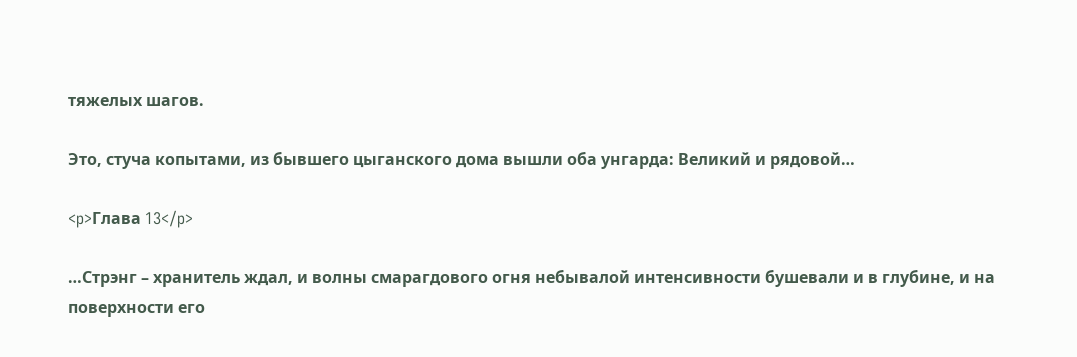тяжелых шагов.

Это, стуча копытами, из бывшего цыганского дома вышли оба унгарда: Великий и рядовой…

<p>Глава 13</p>

…Стрэнг – хранитель ждал, и волны смарагдового огня небывалой интенсивности бушевали и в глубине, и на поверхности его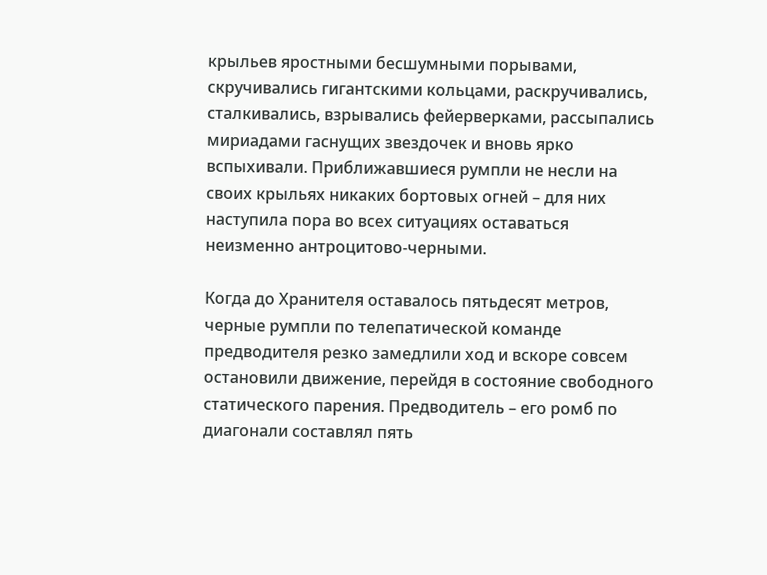крыльев яростными бесшумными порывами, скручивались гигантскими кольцами, раскручивались, сталкивались, взрывались фейерверками, рассыпались мириадами гаснущих звездочек и вновь ярко вспыхивали. Приближавшиеся румпли не несли на своих крыльях никаких бортовых огней – для них наступила пора во всех ситуациях оставаться неизменно антроцитово-черными.

Когда до Хранителя оставалось пятьдесят метров, черные румпли по телепатической команде предводителя резко замедлили ход и вскоре совсем остановили движение, перейдя в состояние свободного статического парения. Предводитель – его ромб по диагонали составлял пять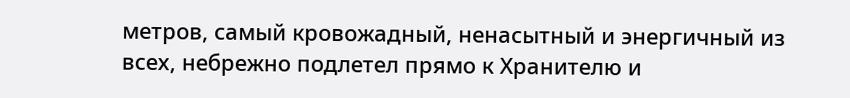метров, самый кровожадный, ненасытный и энергичный из всех, небрежно подлетел прямо к Хранителю и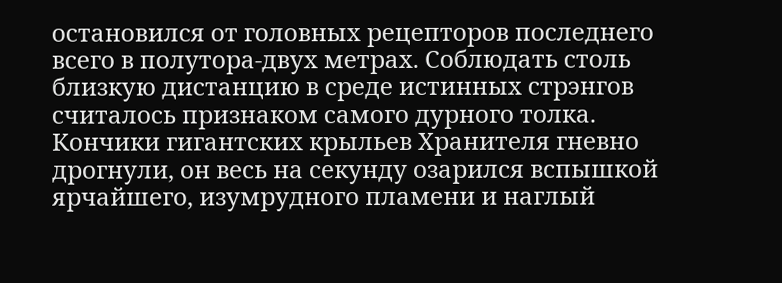остановился от головных рецепторов последнего всего в полутора-двух метрах. Соблюдать столь близкую дистанцию в среде истинных стрэнгов считалось признаком самого дурного толка. Кончики гигантских крыльев Хранителя гневно дрогнули, он весь на секунду озарился вспышкой ярчайшего, изумрудного пламени и наглый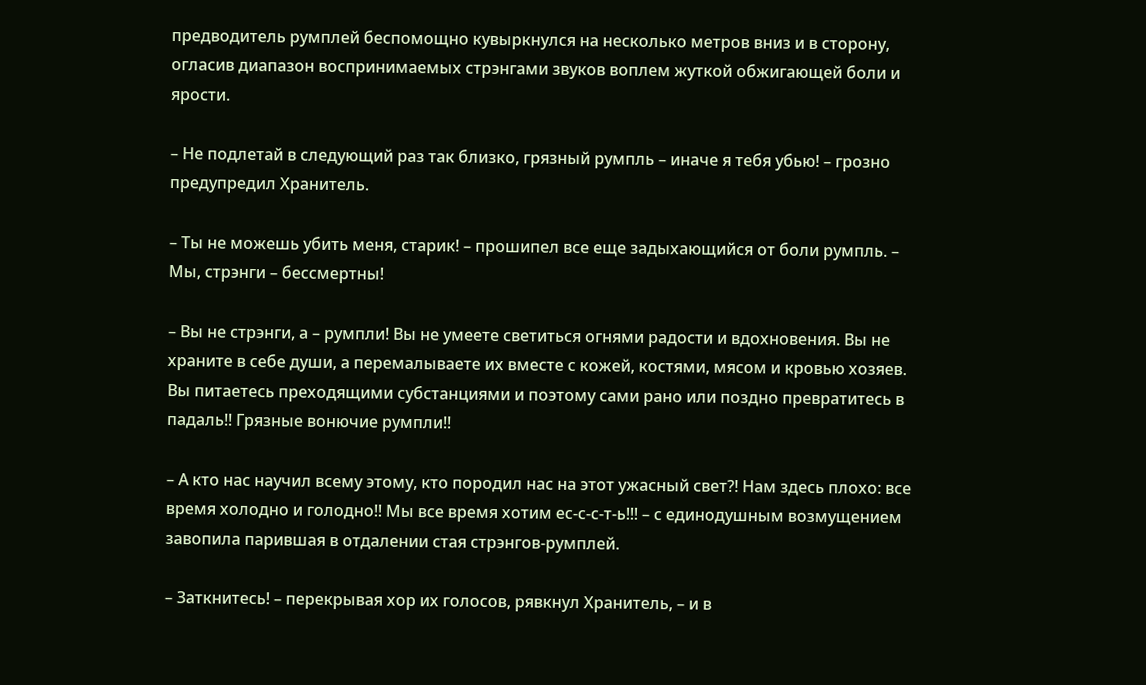предводитель румплей беспомощно кувыркнулся на несколько метров вниз и в сторону, огласив диапазон воспринимаемых стрэнгами звуков воплем жуткой обжигающей боли и ярости.

– Не подлетай в следующий раз так близко, грязный румпль – иначе я тебя убью! – грозно предупредил Хранитель.

– Ты не можешь убить меня, старик! – прошипел все еще задыхающийся от боли румпль. – Мы, стрэнги – бессмертны!

– Вы не стрэнги, а – румпли! Вы не умеете светиться огнями радости и вдохновения. Вы не храните в себе души, а перемалываете их вместе с кожей, костями, мясом и кровью хозяев. Вы питаетесь преходящими субстанциями и поэтому сами рано или поздно превратитесь в падаль!! Грязные вонючие румпли!!

– А кто нас научил всему этому, кто породил нас на этот ужасный свет?! Нам здесь плохо: все время холодно и голодно!! Мы все время хотим ес-с-с-т-ь!!! – с единодушным возмущением завопила парившая в отдалении стая стрэнгов-румплей.

– Заткнитесь! – перекрывая хор их голосов, рявкнул Хранитель, – и в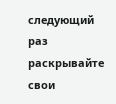следующий раз раскрывайте свои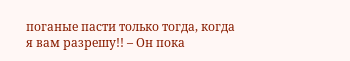поганые пасти только тогда, когда я вам разрешу!! – Он пока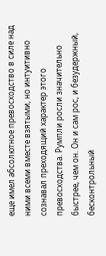еще имел абсолютное превосходство в силе над ними всеми вместе взятыми, но интуитивно сознавал преходящий характер этого превосходства. Румпли росли значительно быстрее, чем он. Он и сам рос, и безудержный, бесконтрольный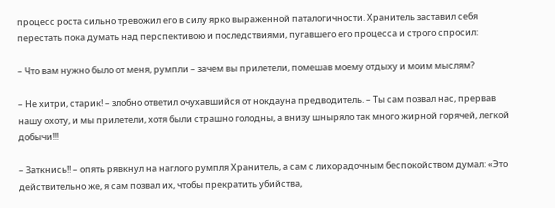процесс роста сильно тревожил его в силу ярко выраженной паталогичности. Хранитель заставил себя перестать пока думать над перспективою и последствиями, пугавшего его процесса и строго спросил:

– Что вам нужно было от меня, румпли – зачем вы прилетели, помешав моему отдыху и моим мыслям?

– Не хитри, старик! – злобно ответил очухавшийся от нокдауна предводитель. – Ты сам позвал нас, прервав нашу охоту, и мы прилетели, хотя были страшно голодны, а внизу шныряло так много жирной горячей, легкой добычи!!!

– Заткнись!! – опять рявкнул на наглого румпля Хранитель, а сам с лихорадочным беспокойством думал: «Это действительно же, я сам позвал их, чтобы прекратить убийства,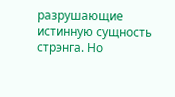разрушающие истинную сущность стрэнга. Но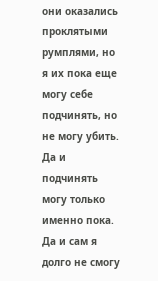они оказались проклятыми румплями, но я их пока еще могу себе подчинять, но не могу убить. Да и подчинять могу только именно пока. Да и сам я долго не смогу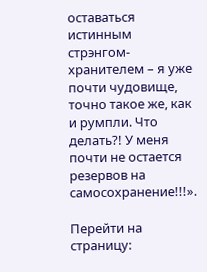оставаться истинным стрэнгом-хранителем – я уже почти чудовище, точно такое же, как и румпли. Что делать?! У меня почти не остается резервов на самосохранение!!!».

Перейти на страницу: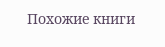Похожие книги